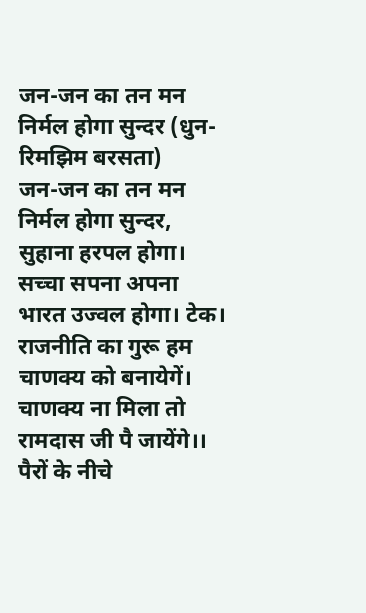जन-जन का तन मन निर्मल होगा सुन्दर (धुन-रिमझिम बरसता)
जन-जन का तन मन
निर्मल होगा सुन्दर,
सुहाना हरपल होगा।
सच्चा सपना अपना
भारत उज्वल होगा। टेक।
राजनीति का गुरू हम
चाणक्य को बनायेगें।
चाणक्य ना मिला तो
रामदास जी पै जायेंगे।।
पैरों के नीचे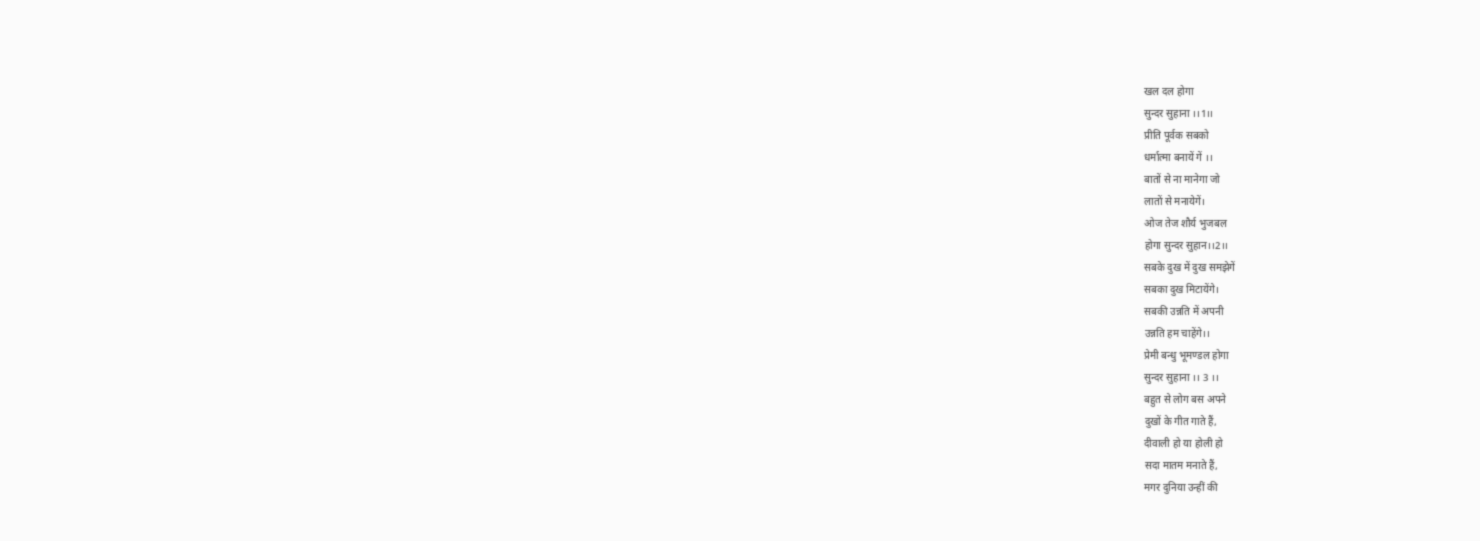खल दल होगा
सुन्दर सुहाना ।।1।।
प्रीति पूर्वक सबको
धर्मात्मा बनायें गें ।।
बातों से ना मानेगा जो
लातों से मनायेगें।
ओज तेज शौर्य भुजबल
होगा सुन्दर सुहान।।2।।
सबके दुख में दुख समझेगें
सबका दुख मिटायेंगे।
सबकी उन्नति में अपनी
उन्नति हम चाहेंगे।।
प्रेमी बन्धु भूमण्डल होगा
सुन्दर सुहाना ।। 3 ।।
बहुत से लोग बस अपने
दुखों के गीत गाते हैं,
दीवाली हो या होली हो
सदा मातम मनाते हैं,
मगर दुनिया उन्हीं की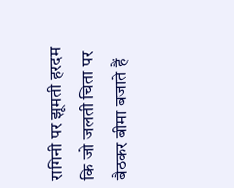रागिनी पर झूमती हरदम
कि जो जलती चिता पर
बैठकर बीमा बजाते हैं